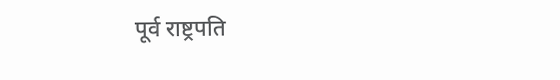पूर्व राष्ट्रपति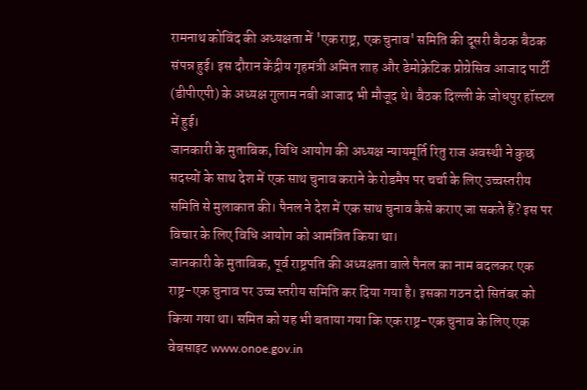रामनाथ कोविंद की अध्यक्षता में 'एक राष्ट्र, एक चुनाव' समिति की दूसरी बैठक बैठक संपन्न हुई। इस दौरान केंद्रीय गृहमंत्री अमित शाह और डेमोक्रेटिक प्रोग्रेसिव आजाद पार्टी (डीपीएपी) के अध्यक्ष गुलाम नबी आजाद भी मौजूद थे। बैठक दिल्ली के जोधपुर हॉस्टल में हुई।
जानकारी के मुताबिक, विधि आयोग की अध्यक्ष न्यायमूर्ति रितु राज अवस्थी ने कुछ सदस्यों के साथ देश में एक साथ चुनाव कराने के रोडमैप पर चर्चा के लिए उच्चस्तरीय समिति से मुलाकात की। पैनल ने देश में एक साथ चुनाव कैसे कराए जा सकते हैं? इस पर विचार के लिए विधि आयोग को आमंत्रित किया था।
जानकारी के मुताबिक, पूर्व राष्ट्रपति की अध्यक्षता वाले पैनल का नाम बदलकर एक राष्ट्र-एक चुनाव पर उच्च स्तरीय समिति कर दिया गया है। इसका गठन दो सितंबर को किया गया था। समित को यह भी बताया गया कि एक राष्ट्र-एक चुनाव के लिए एक वेबसाइट www.onoe.gov.in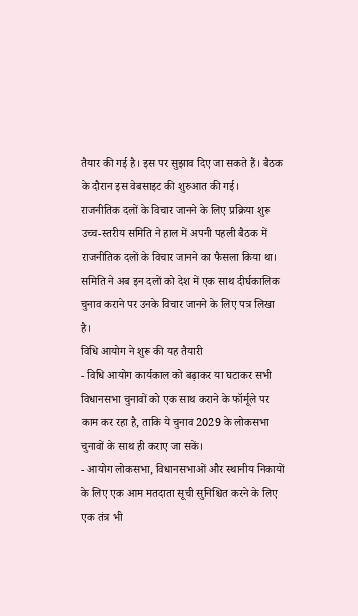तैयार की गई है। इस पर सुझाव दिए जा सकते हैं। बैठक के दौरान इस वेबसाइट की शुरुआत की गई।
राजनीतिक दलों के विचार जानने के लिए प्रक्रिया शुरू
उच्च-स्तरीय समिति ने हाल में अपनी पहली बैठक में राजनीतिक दलों के विचार जानने का फैसला किया था। समिति ने अब इन दलों को देश में एक साथ दीर्घकालिक चुनाव कराने पर उनके विचार जानने के लिए पत्र लिखा है।
विधि आयोग ने शुरू की यह तैयारी
- विधि आयोग कार्यकाल को बढ़ाकर या घटाकर सभी विधानसभा चुनावों को एक साथ कराने के फॉर्मूले पर काम कर रहा है, ताकि ये चुनाव 2029 के लोकसभा चुनावों के साथ ही कराए जा सकें।
- आयोग लोकसभा, विधानसभाओं और स्थानीय निकायों के लिए एक आम मतदाता सूची सुनिश्चित करने के लिए एक तंत्र भी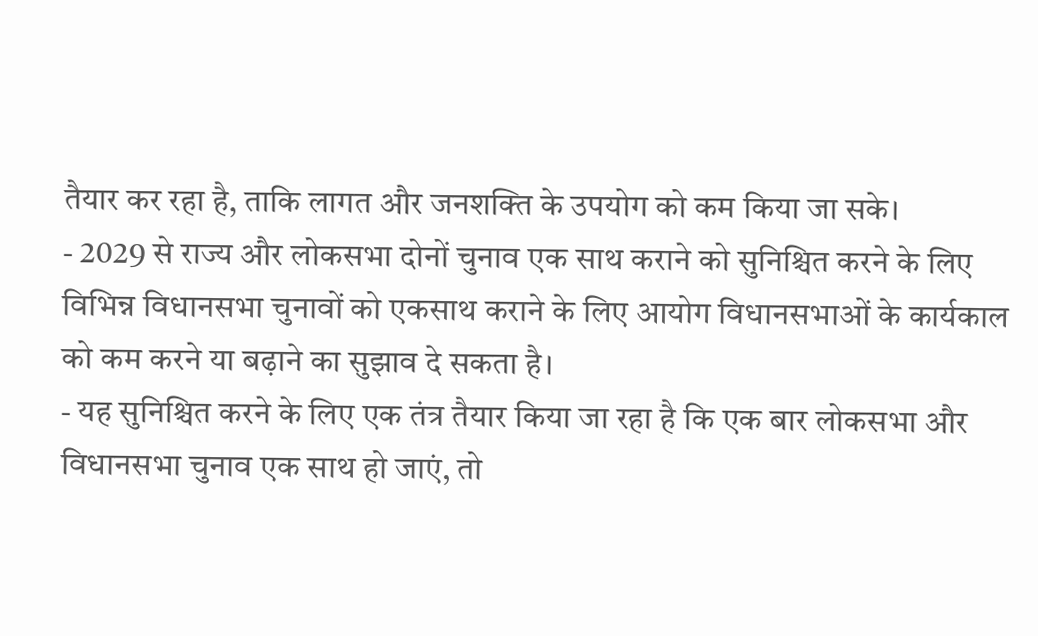तैयार कर रहा है, ताकि लागत और जनशक्ति के उपयोग को कम किया जा सके।
- 2029 से राज्य और लोकसभा दोनों चुनाव एक साथ कराने को सुनिश्चित करने के लिए विभिन्न विधानसभा चुनावों को एकसाथ कराने के लिए आयोग विधानसभाओं के कार्यकाल को कम करने या बढ़ाने का सुझाव दे सकता है।
- यह सुनिश्चित करने के लिए एक तंत्र तैयार किया जा रहा है कि एक बार लोकसभा और विधानसभा चुनाव एक साथ हो जाएं, तो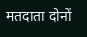मतदाता दोनों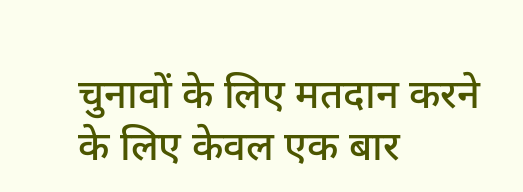चुनावों के लिए मतदान करने के लिए केवल एक बार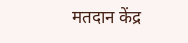मतदान केंद्र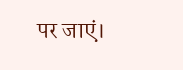पर जाएं।